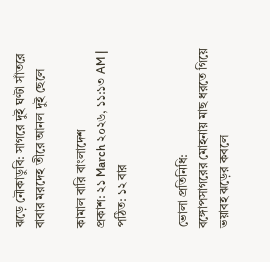ঝড়ে নৌকাডুবি: সাগরে দুই ঘণ্টা সাঁতরে বাবার মরদেহ তীরে আনল দুই ছেলে

কামাল বারি বাংলাদেশ
প্রকাশ: ২১ March ২০২৬, ১১:১৩ AM | পঠিত: ১২ বার


ভোলা প্রতিনিধি:
বঙ্গোপসাগরের মোহনায় মাছ ধরতে গিয়ে ভয়াবহ ঝড়ের কবলে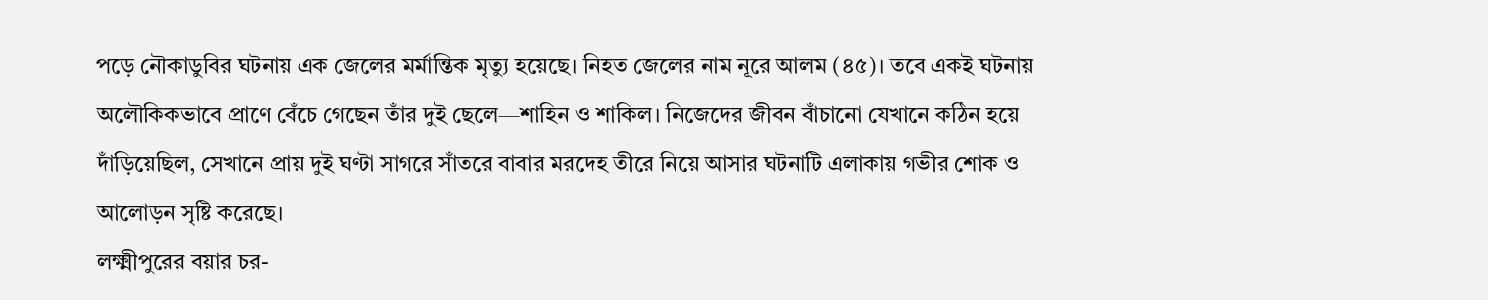পড়ে নৌকাডুবির ঘটনায় এক জেলের মর্মান্তিক মৃত্যু হয়েছে। নিহত জেলের নাম নূরে আলম (৪৫)। তবে একই ঘটনায় অলৌকিকভাবে প্রাণে বেঁচে গেছেন তাঁর দুই ছেলে—শাহিন ও শাকিল। নিজেদের জীবন বাঁচানো যেখানে কঠিন হয়ে দাঁড়িয়েছিল, সেখানে প্রায় দুই ঘণ্টা সাগরে সাঁতরে বাবার মরদেহ তীরে নিয়ে আসার ঘটনাটি এলাকায় গভীর শোক ও আলোড়ন সৃষ্টি করেছে।
লক্ষ্মীপুরের বয়ার চর-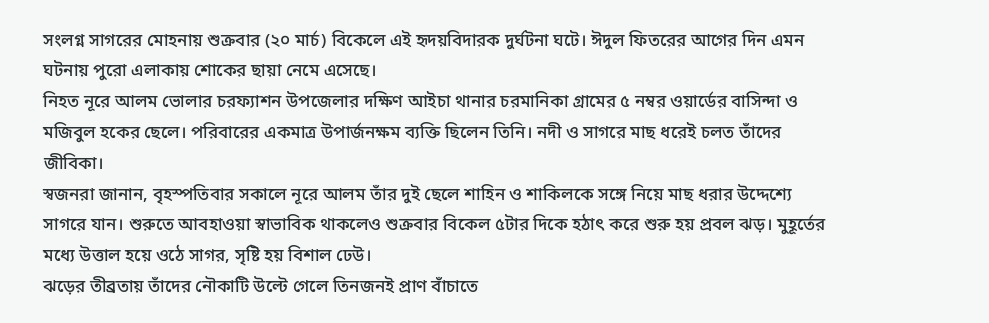সংলগ্ন সাগরের মোহনায় শুক্রবার (২০ মার্চ) বিকেলে এই হৃদয়বিদারক দুর্ঘটনা ঘটে। ঈদুল ফিতরের আগের দিন এমন ঘটনায় পুরো এলাকায় শোকের ছায়া নেমে এসেছে।
নিহত নূরে আলম ভোলার চরফ্যাশন উপজেলার দক্ষিণ আইচা থানার চরমানিকা গ্রামের ৫ নম্বর ওয়ার্ডের বাসিন্দা ও মজিবুল হকের ছেলে। পরিবারের একমাত্র উপার্জনক্ষম ব্যক্তি ছিলেন তিনি। নদী ও সাগরে মাছ ধরেই চলত তাঁদের জীবিকা।
স্বজনরা জানান, বৃহস্পতিবার সকালে নূরে আলম তাঁর দুই ছেলে শাহিন ও শাকিলকে সঙ্গে নিয়ে মাছ ধরার উদ্দেশ্যে সাগরে যান। শুরুতে আবহাওয়া স্বাভাবিক থাকলেও শুক্রবার বিকেল ৫টার দিকে হঠাৎ করে শুরু হয় প্রবল ঝড়। মুহূর্তের মধ্যে উত্তাল হয়ে ওঠে সাগর, সৃষ্টি হয় বিশাল ঢেউ।
ঝড়ের তীব্রতায় তাঁদের নৌকাটি উল্টে গেলে তিনজনই প্রাণ বাঁচাতে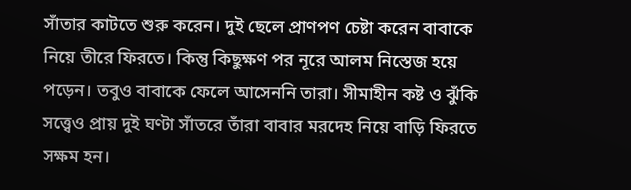সাঁতার কাটতে শুরু করেন। দুই ছেলে প্রাণপণ চেষ্টা করেন বাবাকে নিয়ে তীরে ফিরতে। কিন্তু কিছুক্ষণ পর নূরে আলম নিস্তেজ হয়ে পড়েন। তবুও বাবাকে ফেলে আসেননি তারা। সীমাহীন কষ্ট ও ঝুঁকি সত্ত্বেও প্রায় দুই ঘণ্টা সাঁতরে তাঁরা বাবার মরদেহ নিয়ে বাড়ি ফিরতে সক্ষম হন।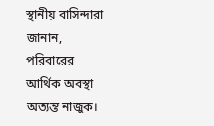স্থানীয় বাসিন্দারা জানান, পরিবারের আর্থিক অবস্থা অত্যন্ত নাজুক।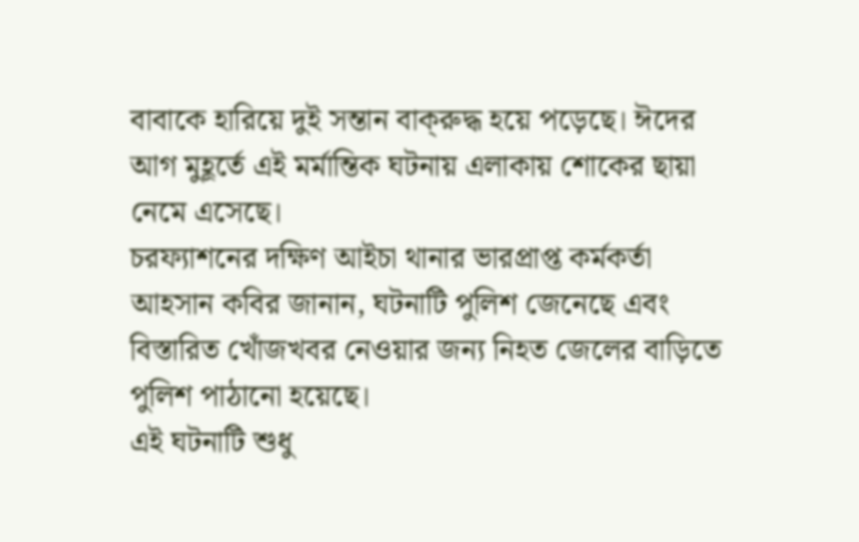বাবাকে হারিয়ে দুই সন্তান বাক্‌রুদ্ধ হয়ে পড়েছে। ঈদের আগ মুহূর্তে এই মর্মান্তিক ঘটনায় এলাকায় শোকের ছায়া নেমে এসেছে।
চরফ্যাশনের দক্ষিণ আইচা থানার ভারপ্রাপ্ত কর্মকর্তা আহসান কবির জানান, ঘটনাটি পুলিশ জেনেছে এবং বিস্তারিত খোঁজখবর নেওয়ার জন্য নিহত জেলের বাড়িতে পুলিশ পাঠানো হয়েছে।
এই ঘটনাটি শুধু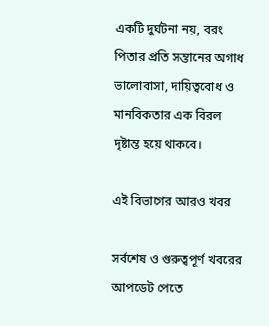একটি দুর্ঘটনা নয়, বরং পিতার প্রতি সন্তানের অগাধ ভালোবাসা, দায়িত্ববোধ ও মানবিকতার এক বিরল দৃষ্টান্ত হয়ে থাকবে।

এই বিভাগের আরও খবর

সর্বশেষ ও গুরুত্বপূর্ণ খবরের আপডেট পেতে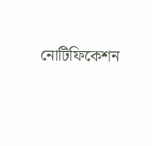নোটিফিকেশন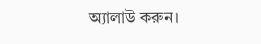অ্যালাউ করুন।